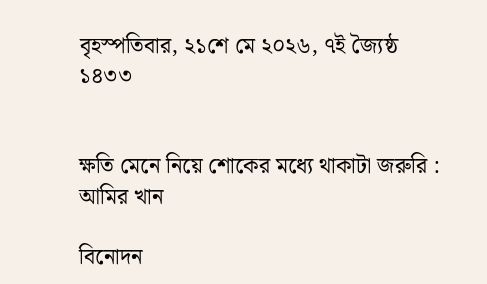বৃহস্পতিবার, ২১শে মে ২০২৬, ৭ই জ্যৈষ্ঠ ১৪৩৩


ক্ষতি মেনে নিয়ে শোকের মধ্যে থাকাটা জরুরি : আমির খান

বিনোদন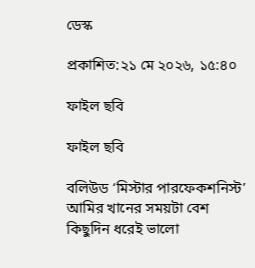ডেস্ক

প্রকাশিত:২১ মে ২০২৬, ১৫:৪০

ফাইল ছবি

ফাইল ছবি

বলিউড ‘মিস্টার পারফেকশনিস্ট’ আমির খানের সময়টা বেশ কিছুদিন ধরেই ভালো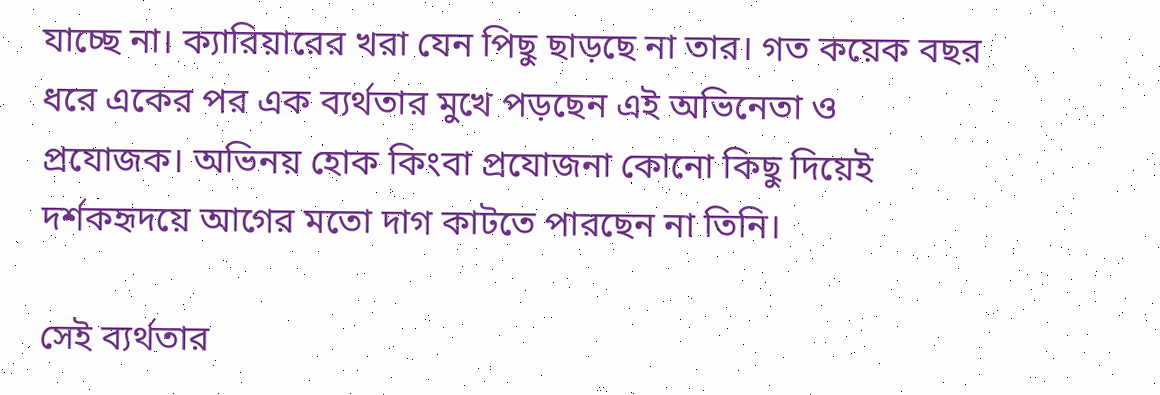যাচ্ছে না। ক্যারিয়ারের খরা যেন পিছু ছাড়ছে না তার। গত কয়েক বছর ধরে একের পর এক ব্যর্থতার মুখে পড়ছেন এই অভিনেতা ও প্রযোজক। অভিনয় হোক কিংবা প্রযোজনা কোনো কিছু দিয়েই দর্শকহৃদয়ে আগের মতো দাগ কাটতে পারছেন না তিনি।

সেই ব্যর্থতার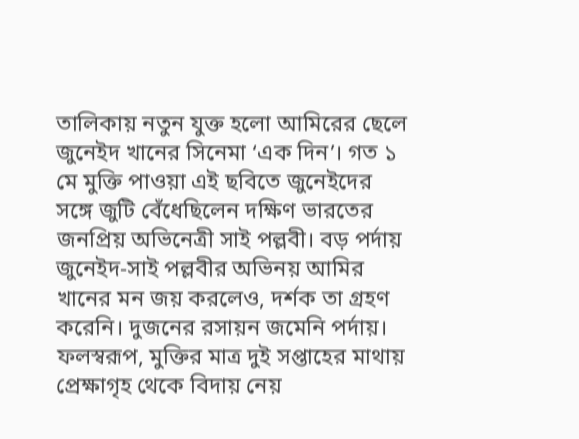তালিকায় নতুন যুক্ত হলো আমিরের ছেলে জুনেইদ খানের সিনেমা ‘এক দিন’। গত ১ মে মুক্তি পাওয়া এই ছবিতে জুনেইদের সঙ্গে জুটি বেঁধেছিলেন দক্ষিণ ভারতের জনপ্রিয় অভিনেত্রী সাই পল্লবী। বড় পর্দায় জুনেইদ-সাই পল্লবীর অভিনয় আমির খানের মন জয় করলেও, দর্শক তা গ্রহণ করেনি। দুজনের রসায়ন জমেনি পর্দায়। ফলস্বরূপ, মুক্তির মাত্র দুই সপ্তাহের মাথায় প্রেক্ষাগৃহ থেকে বিদায় নেয়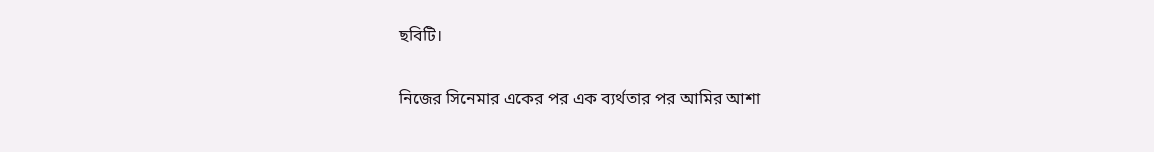ছবিটি।

নিজের সিনেমার একের পর এক ব্যর্থতার পর আমির আশা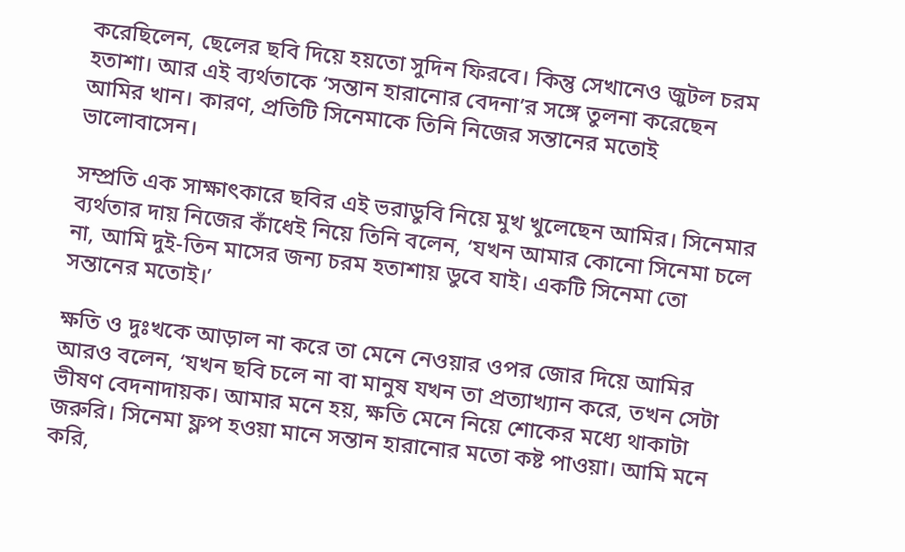করেছিলেন, ছেলের ছবি দিয়ে হয়তো সুদিন ফিরবে। কিন্তু সেখানেও জুটল চরম হতাশা। আর এই ব্যর্থতাকে ‘সন্তান হারানোর বেদনা’র সঙ্গে তুলনা করেছেন আমির খান। কারণ, প্রতিটি সিনেমাকে তিনি নিজের সন্তানের মতোই ভালোবাসেন।

সম্প্রতি এক সাক্ষাৎকারে ছবির এই ভরাডুবি নিয়ে মুখ খুলেছেন আমির। সিনেমার ব্যর্থতার দায় নিজের কাঁধেই নিয়ে তিনি বলেন, ‘যখন আমার কোনো সিনেমা চলে না, আমি দুই-তিন মাসের জন্য চরম হতাশায় ডুবে যাই। একটি সিনেমা তো সন্তানের মতোই।’

ক্ষতি ও দুঃখকে আড়াল না করে তা মেনে নেওয়ার ওপর জোর দিয়ে আমির আরও বলেন, ‘যখন ছবি চলে না বা মানুষ যখন তা প্রত্যাখ্যান করে, তখন সেটা ভীষণ বেদনাদায়ক। আমার মনে হয়, ক্ষতি মেনে নিয়ে শোকের মধ্যে থাকাটা জরুরি। সিনেমা ফ্লপ হওয়া মানে সন্তান হারানোর মতো কষ্ট পাওয়া। আমি মনে করি,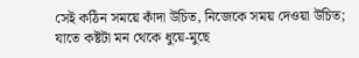সেই কঠিন সময়ে কাঁদা উচিত, নিজেকে সময় দেওয়া উচিত; যাতে কষ্টটা মন থেকে ধুয়ে-মুছে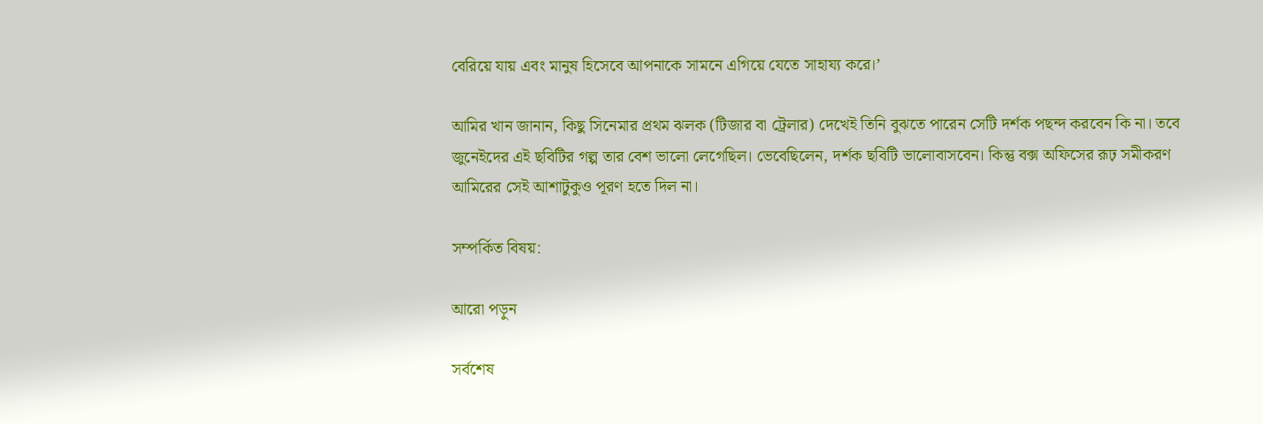বেরিয়ে যায় এবং মানুষ হিসেবে আপনাকে সামনে এগিয়ে যেতে সাহায্য করে।’

আমির খান জানান, কিছু সিনেমার প্রথম ঝলক (টিজার বা ট্রেলার) দেখেই তিনি বুঝতে পারেন সেটি দর্শক পছন্দ করবেন কি না। তবে জুনেইদের এই ছবিটির গল্প তার বেশ ভালো লেগেছিল। ভেবেছিলেন, দর্শক ছবিটি ভালোবাসবেন। কিন্তু বক্স অফিসের রূঢ় সমীকরণ আমিরের সেই আশাটুকুও পূরণ হতে দিল না।

সম্পর্কিত বিষয়:

আরো পড়ুন

সর্বশেষ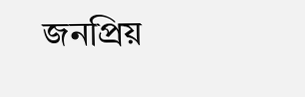জনপ্রিয়